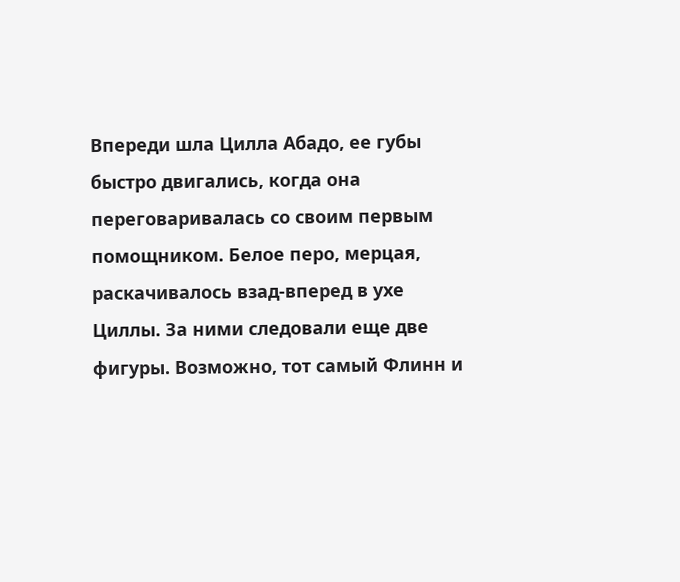Впереди шла Цилла Абадо, ее губы быстро двигались, когда она переговаривалась со своим первым помощником. Белое перо, мерцая, раскачивалось взад-вперед в ухе Циллы. За ними следовали еще две фигуры. Возможно, тот самый Флинн и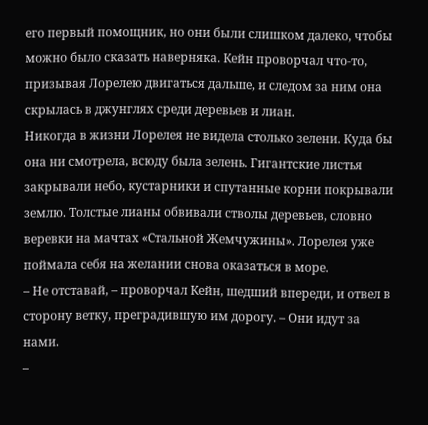его первый помощник, но они были слишком далеко, чтобы можно было сказать наверняка. Кейн проворчал что-то, призывая Лорелею двигаться дальше, и следом за ним она скрылась в джунглях среди деревьев и лиан.
Никогда в жизни Лорелея не видела столько зелени. Куда бы она ни смотрела, всюду была зелень. Гигантские листья закрывали небо, кустарники и спутанные корни покрывали землю. Толстые лианы обвивали стволы деревьев, словно веревки на мачтах «Стальной Жемчужины». Лорелея уже поймала себя на желании снова оказаться в море.
– Не отставай, – проворчал Кейн, шедший впереди, и отвел в сторону ветку, преградившую им дорогу. – Они идут за нами.
–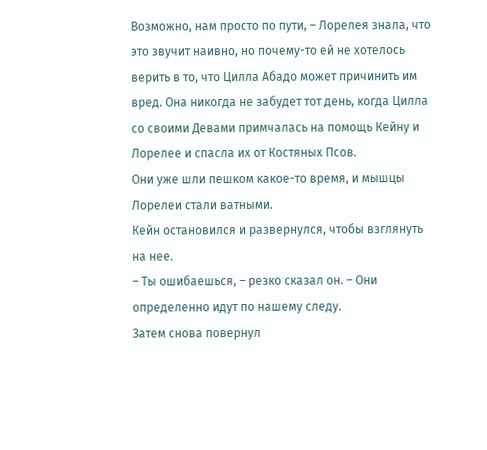Возможно, нам просто по пути, – Лорелея знала, что это звучит наивно, но почему-то ей не хотелось верить в то, что Цилла Абадо может причинить им вред. Она никогда не забудет тот день, когда Цилла со своими Девами примчалась на помощь Кейну и Лорелее и спасла их от Костяных Псов.
Они уже шли пешком какое-то время, и мышцы Лорелеи стали ватными.
Кейн остановился и развернулся, чтобы взглянуть на нее.
– Ты ошибаешься, – резко сказал он. – Они определенно идут по нашему следу.
Затем снова повернул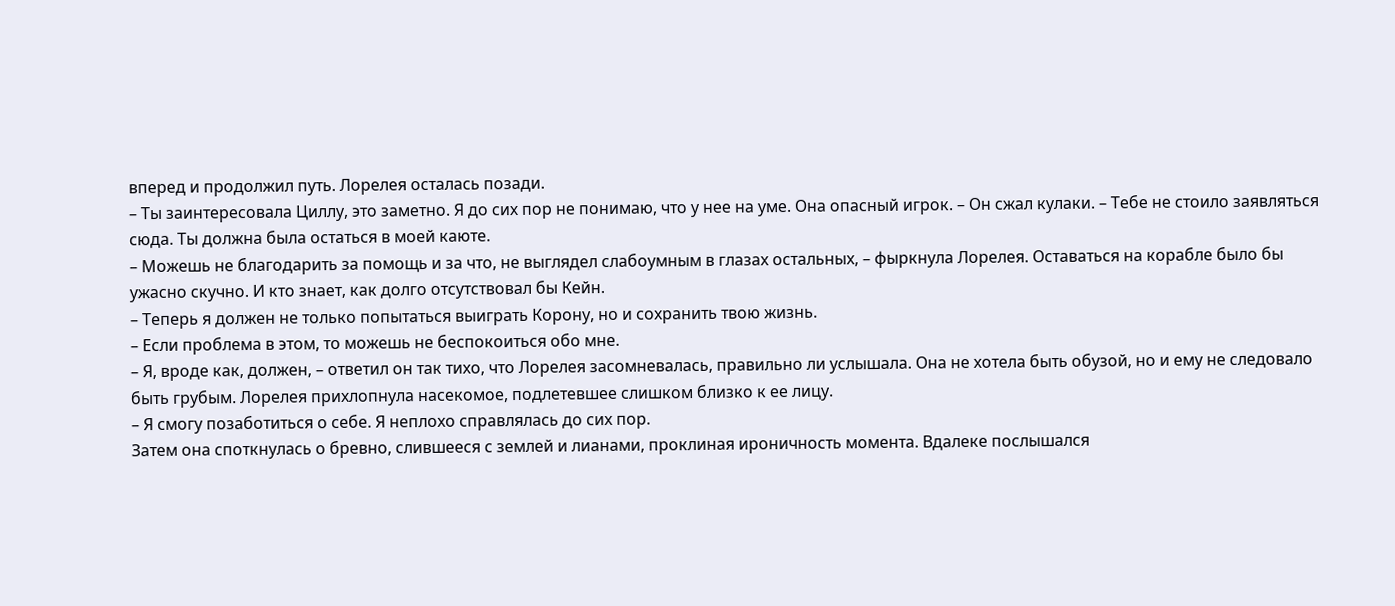вперед и продолжил путь. Лорелея осталась позади.
– Ты заинтересовала Циллу, это заметно. Я до сих пор не понимаю, что у нее на уме. Она опасный игрок. – Он сжал кулаки. – Тебе не стоило заявляться сюда. Ты должна была остаться в моей каюте.
– Можешь не благодарить за помощь и за что, не выглядел слабоумным в глазах остальных, – фыркнула Лорелея. Оставаться на корабле было бы ужасно скучно. И кто знает, как долго отсутствовал бы Кейн.
– Теперь я должен не только попытаться выиграть Корону, но и сохранить твою жизнь.
– Если проблема в этом, то можешь не беспокоиться обо мне.
– Я, вроде как, должен, – ответил он так тихо, что Лорелея засомневалась, правильно ли услышала. Она не хотела быть обузой, но и ему не следовало быть грубым. Лорелея прихлопнула насекомое, подлетевшее слишком близко к ее лицу.
– Я смогу позаботиться о себе. Я неплохо справлялась до сих пор.
Затем она споткнулась о бревно, слившееся с землей и лианами, проклиная ироничность момента. Вдалеке послышался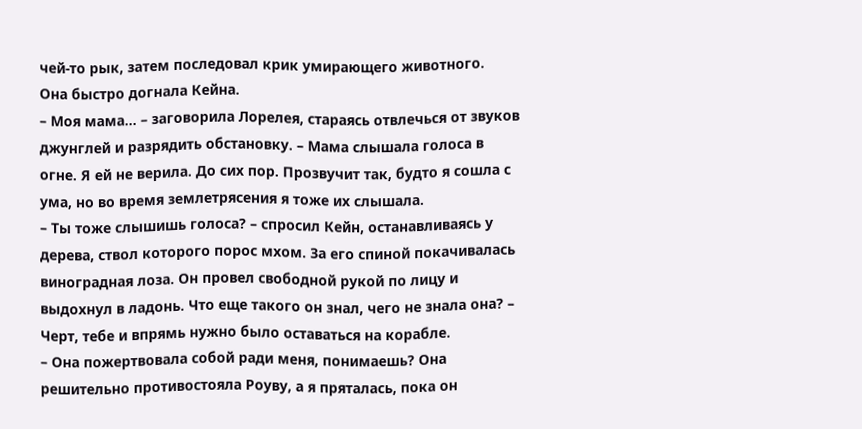чей-то рык, затем последовал крик умирающего животного.
Она быстро догнала Кейна.
– Моя мама… – заговорила Лорелея, стараясь отвлечься от звуков джунглей и разрядить обстановку. – Мама слышала голоса в огне. Я ей не верила. До сих пор. Прозвучит так, будто я сошла с ума, но во время землетрясения я тоже их слышала.
– Ты тоже слышишь голоса? – спросил Кейн, останавливаясь у дерева, ствол которого порос мхом. За его спиной покачивалась виноградная лоза. Он провел свободной рукой по лицу и выдохнул в ладонь. Что еще такого он знал, чего не знала она? – Черт, тебе и впрямь нужно было оставаться на корабле.
– Она пожертвовала собой ради меня, понимаешь? Она решительно противостояла Роуву, а я пряталась, пока он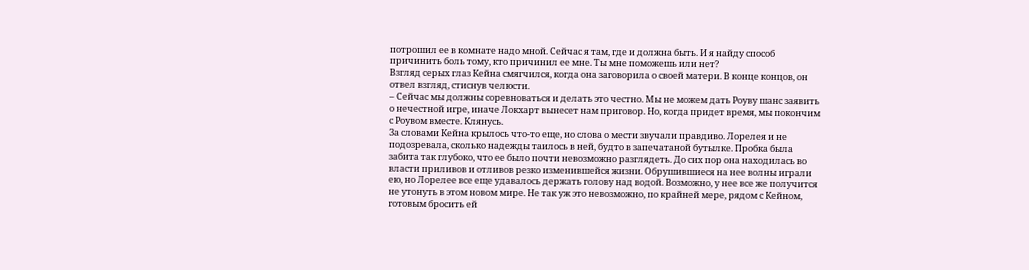потрошил ее в комнате надо мной. Сейчас я там, где и должна быть. И я найду способ причинить боль тому, кто причинил ее мне. Ты мне поможешь или нет?
Взгляд серых глаз Кейна смягчился, когда она заговорила о своей матери. В конце концов, он отвел взгляд, стиснув челюсти.
– Сейчас мы должны соревноваться и делать это честно. Мы не можем дать Роуву шанс заявить о нечестной игре, иначе Локхарт вынесет нам приговор. Но, когда придет время, мы покончим с Роувом вместе. Клянусь.
За словами Кейна крылось что-то еще, но слова о мести звучали правдиво. Лорелея и не подозревала, сколько надежды таилось в ней, будто в запечатаной бутылке. Пробка была забита так глубоко, что ее было почти невозможно разглядеть. До сих пор она находилась во власти приливов и отливов резко изменившейся жизни. Обрушившиеся на нее волны играли ею, но Лорелее все еще удавалось держать голову над водой. Возможно, у нее все же получится не утонуть в этом новом мире. Не так уж это невозможно, по крайней мере, рядом с Кейном, готовым бросить ей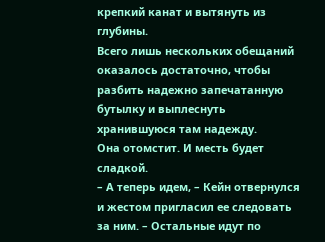крепкий канат и вытянуть из глубины.
Всего лишь нескольких обещаний оказалось достаточно, чтобы разбить надежно запечатанную бутылку и выплеснуть хранившуюся там надежду.
Она отомстит. И месть будет сладкой.
– А теперь идем, – Кейн отвернулся и жестом пригласил ее следовать за ним. – Остальные идут по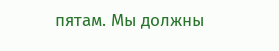пятам. Мы должны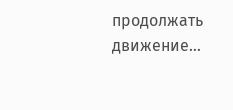продолжать движение…